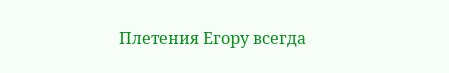Плетения Егору всегда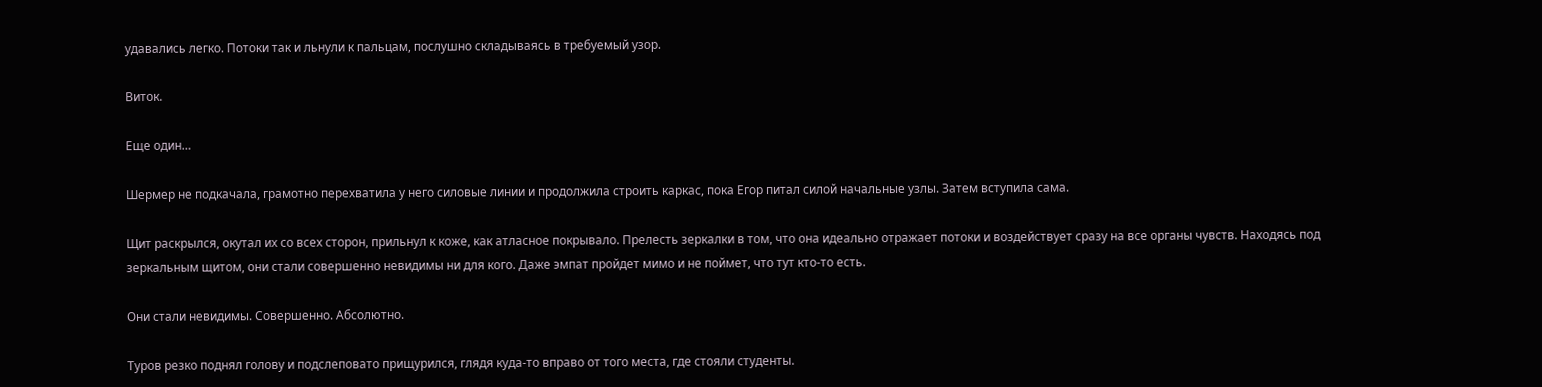удавались легко. Потоки так и льнули к пальцам, послушно складываясь в требуемый узор.

Виток.

Еще один…

Шермер не подкачала, грамотно перехватила у него силовые линии и продолжила строить каркас, пока Егор питал силой начальные узлы. Затем вступила сама.

Щит раскрылся, окутал их со всех сторон, прильнул к коже, как атласное покрывало. Прелесть зеркалки в том, что она идеально отражает потоки и воздействует сразу на все органы чувств. Находясь под зеркальным щитом, они стали совершенно невидимы ни для кого. Даже эмпат пройдет мимо и не поймет, что тут кто-то есть.

Они стали невидимы. Совершенно. Абсолютно.

Туров резко поднял голову и подслеповато прищурился, глядя куда-то вправо от того места, где стояли студенты.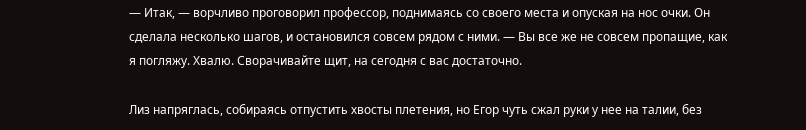— Итак, — ворчливо проговорил профессор, поднимаясь со своего места и опуская на нос очки. Он сделала несколько шагов, и остановился совсем рядом с ними. — Вы все же не совсем пропащие, как я погляжу. Хвалю. Сворачивайте щит, на сегодня с вас достаточно.

Лиз напряглась, собираясь отпустить хвосты плетения, но Егор чуть сжал руки у нее на талии, без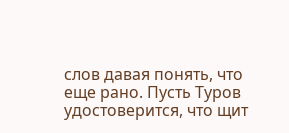слов давая понять, что еще рано. Пусть Туров удостоверится, что щит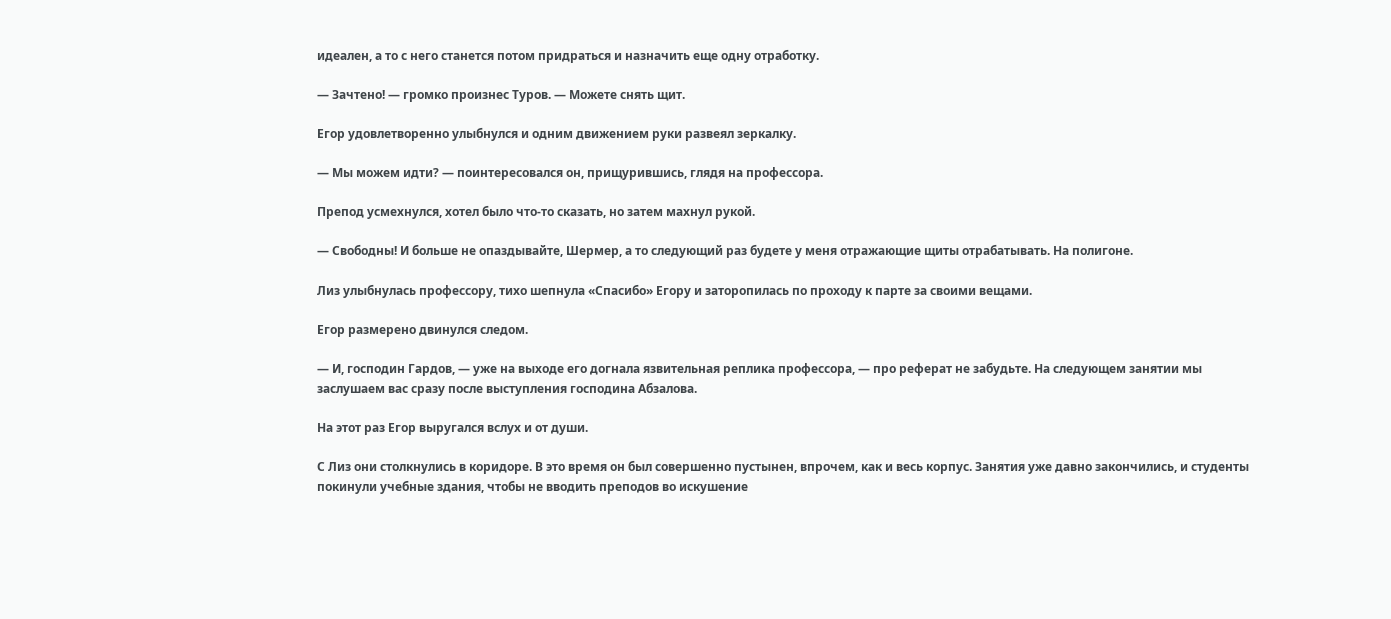идеален, а то с него станется потом придраться и назначить еще одну отработку.

— Зачтено! — громко произнес Туров. — Можете снять щит.

Егор удовлетворенно улыбнулся и одним движением руки развеял зеркалку.

— Мы можем идти? — поинтересовался он, прищурившись, глядя на профессора.

Препод усмехнулся, хотел было что-то сказать, но затем махнул рукой.

— Свободны! И больше не опаздывайте, Шермер, а то следующий раз будете у меня отражающие щиты отрабатывать. На полигоне.

Лиз улыбнулась профессору, тихо шепнула «Спасибо» Егору и заторопилась по проходу к парте за своими вещами.

Егор размерено двинулся следом.

— И, господин Гардов, — уже на выходе его догнала язвительная реплика профессора, — про реферат не забудьте. На следующем занятии мы заслушаем вас сразу после выступления господина Абзалова.

На этот раз Егор выругался вслух и от души.

С Лиз они столкнулись в коридоре. В это время он был совершенно пустынен, впрочем, как и весь корпус. Занятия уже давно закончились, и студенты покинули учебные здания, чтобы не вводить преподов во искушение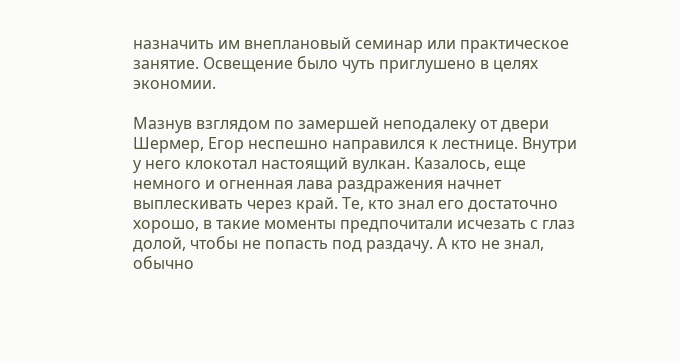назначить им внеплановый семинар или практическое занятие. Освещение было чуть приглушено в целях экономии.

Мазнув взглядом по замершей неподалеку от двери Шермер, Егор неспешно направился к лестнице. Внутри у него клокотал настоящий вулкан. Казалось, еще немного и огненная лава раздражения начнет выплескивать через край. Те, кто знал его достаточно хорошо, в такие моменты предпочитали исчезать с глаз долой, чтобы не попасть под раздачу. А кто не знал, обычно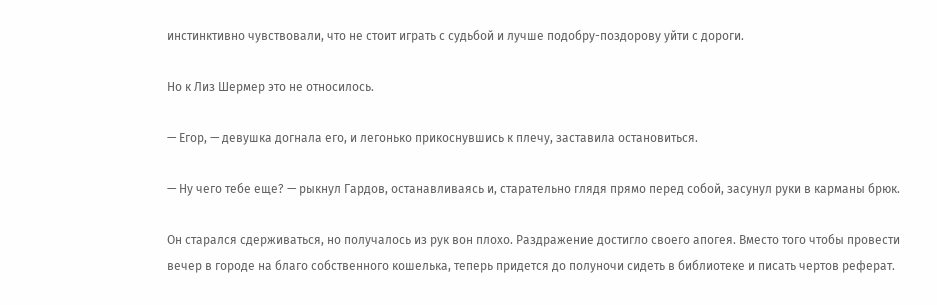инстинктивно чувствовали, что не стоит играть с судьбой и лучше подобру-поздорову уйти с дороги.

Но к Лиз Шермер это не относилось.

— Егор, — девушка догнала его, и легонько прикоснувшись к плечу, заставила остановиться.

— Ну чего тебе еще? — рыкнул Гардов, останавливаясь и, старательно глядя прямо перед собой, засунул руки в карманы брюк.

Он старался сдерживаться, но получалось из рук вон плохо. Раздражение достигло своего апогея. Вместо того чтобы провести вечер в городе на благо собственного кошелька, теперь придется до полуночи сидеть в библиотеке и писать чертов реферат.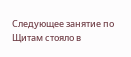Следующее занятие по Щитам стояло в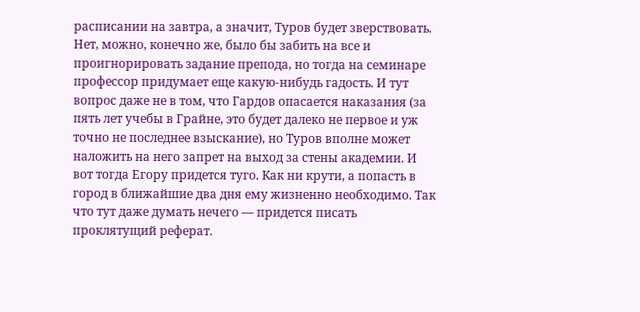расписании на завтра, а значит, Туров будет зверствовать. Нет, можно, конечно же, было бы забить на все и проигнорировать задание препода, но тогда на семинаре профессор придумает еще какую-нибудь гадость. И тут вопрос даже не в том, что Гардов опасается наказания (за пять лет учебы в Грайне, это будет далеко не первое и уж точно не последнее взыскание), но Туров вполне может наложить на него запрет на выход за стены академии. И вот тогда Егору придется туго. Как ни крути, а попасть в город в ближайшие два дня ему жизненно необходимо. Так что тут даже думать нечего — придется писать проклятущий реферат.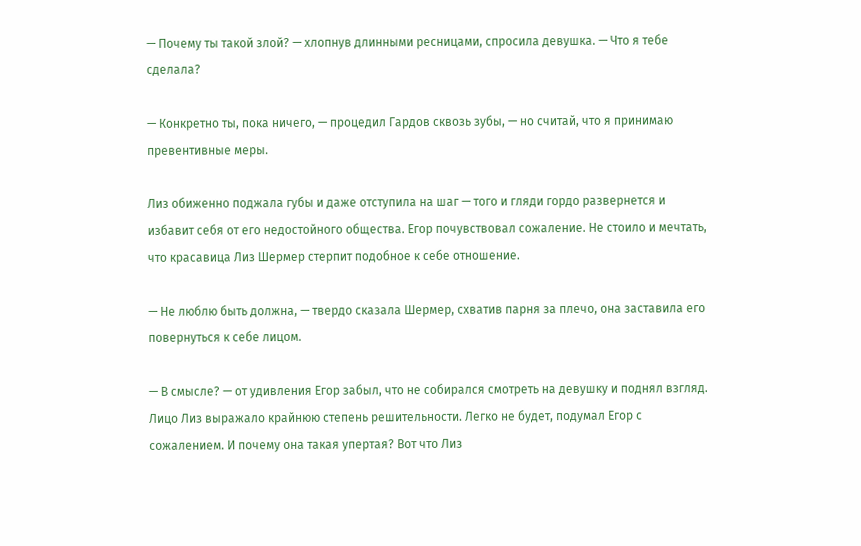— Почему ты такой злой? — хлопнув длинными ресницами, спросила девушка. — Что я тебе сделала?

— Конкретно ты, пока ничего, — процедил Гардов сквозь зубы, — но считай, что я принимаю превентивные меры.

Лиз обиженно поджала губы и даже отступила на шаг — того и гляди гордо развернется и избавит себя от его недостойного общества. Егор почувствовал сожаление. Не стоило и мечтать, что красавица Лиз Шермер стерпит подобное к себе отношение.

— Не люблю быть должна, — твердо сказала Шермер, схватив парня за плечо, она заставила его повернуться к себе лицом.

— В смысле? — от удивления Егор забыл, что не собирался смотреть на девушку и поднял взгляд. Лицо Лиз выражало крайнюю степень решительности. Легко не будет, подумал Егор с сожалением. И почему она такая упертая? Вот что Лиз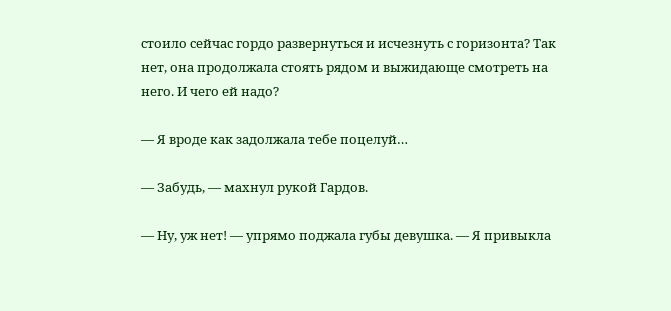стоило сейчас гордо развернуться и исчезнуть с горизонта? Так нет, она продолжала стоять рядом и выжидающе смотреть на него. И чего ей надо?

— Я вроде как задолжала тебе поцелуй…

— Забудь, — махнул рукой Гардов.

— Ну, уж нет! — упрямо поджала губы девушка. — Я привыкла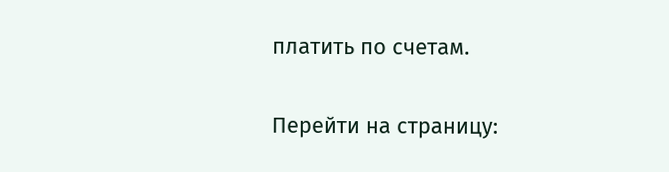платить по счетам.

Перейти на страницу: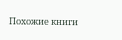Похожие книги